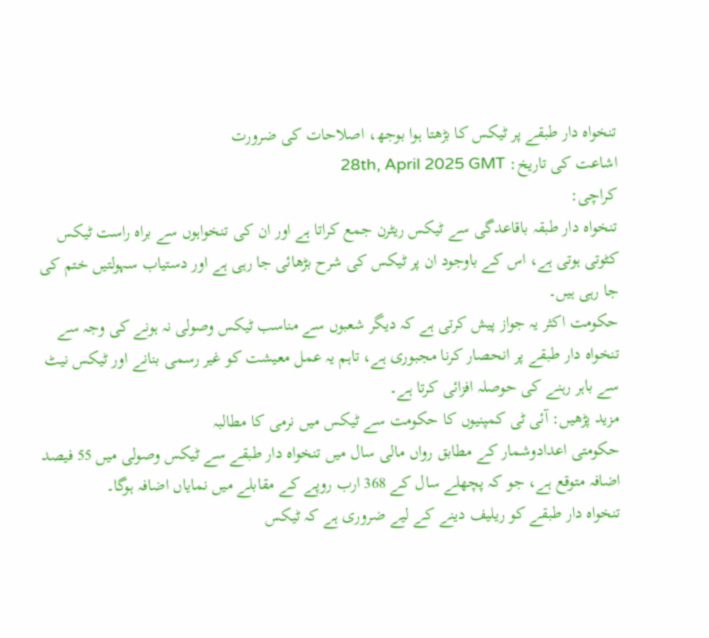تنخواہ دار طبقے پر ٹیکس کا بڑھتا ہوا بوجھ، اصلاحات کی ضرورت
اشاعت کی تاریخ: 28th, April 2025 GMT
کراچی:
تنخواہ دار طبقہ باقاعدگی سے ٹیکس ریٹرن جمع کراتا ہے اور ان کی تنخواہوں سے براہ راست ٹیکس کٹوتی ہوتی ہے، اس کے باوجود ان پر ٹیکس کی شرح بڑھائی جا رہی ہے اور دستیاب سہولتیں ختم کی جا رہی ہیں۔
حکومت اکثر یہ جواز پیش کرتی ہے کہ دیگر شعبوں سے مناسب ٹیکس وصولی نہ ہونے کی وجہ سے تنخواہ دار طبقے پر انحصار کرنا مجبوری ہے، تاہم یہ عمل معیشت کو غیر رسمی بنانے اور ٹیکس نیٹ سے باہر رہنے کی حوصلہ افزائی کرتا ہے۔
مزید پڑھیں: آئی ٹی کمپنیوں کا حکومت سے ٹیکس میں نرمی کا مطالبہ
حکومتی اعدادوشمار کے مطابق رواں مالی سال میں تنخواہ دار طبقے سے ٹیکس وصولی میں 55 فیصد اضافہ متوقع ہے، جو کہ پچھلے سال کے 368 ارب روپے کے مقابلے میں نمایاں اضافہ ہوگا۔
تنخواہ دار طبقے کو ریلیف دینے کے لیے ضروری ہے کہ ٹیکس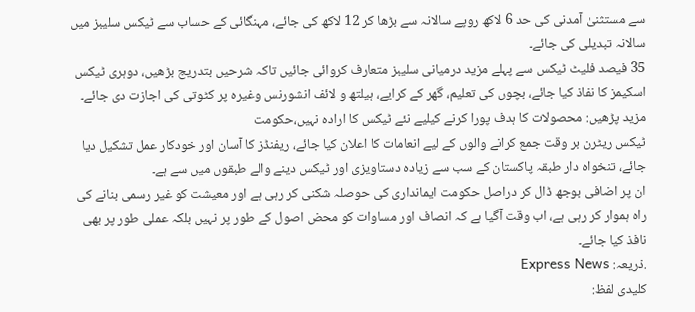سے مستثنیٰ آمدنی کی حد 6 لاکھ روپے سالانہ سے بڑھا کر 12 لاکھ کی جائے، مہنگائی کے حساب سے ٹیکس سلیبز میں سالانہ تبدیلی کی جائے۔
35 فیصد فلیٹ ٹیکس سے پہلے مزید درمیانی سلیبز متعارف کروائی جائیں تاکہ شرحیں بتدریج بڑھیں، دوہری ٹیکس اسکیمز کا نفاذ کیا جائے، بچوں کی تعلیم، گھر کے کرایے، ہیلتھ و لائف انشورنس وغیرہ پر کٹوتی کی اجازت دی جائے۔
مزید پڑھیں: محصولات کا ہدف پورا کرنے کیلیے نئے ٹیکس کا ارادہ نہیں،حکومت
ٹیکس ریٹرن بر وقت جمع کرانے والوں کے لیے انعامات کا اعلان کیا جائے، ریفنڈز کا آسان اور خودکار عمل تشکیل دیا جائے، تنخواہ دار طبقہ پاکستان کے سب سے زیادہ دستاویزی اور ٹیکس دینے والے طبقوں میں سے ہے۔
ان پر اضافی بوجھ ڈال کر دراصل حکومت ایمانداری کی حوصلہ شکنی کر رہی ہے اور معیشت کو غیر رسمی بنانے کی راہ ہموار کر رہی ہے، اب وقت آگیا ہے کہ انصاف اور مساوات کو محض اصول کے طور پر نہیں بلکہ عملی طور پر بھی نافذ کیا جائے۔
.ذریعہ: Express News
کلیدی لفظ: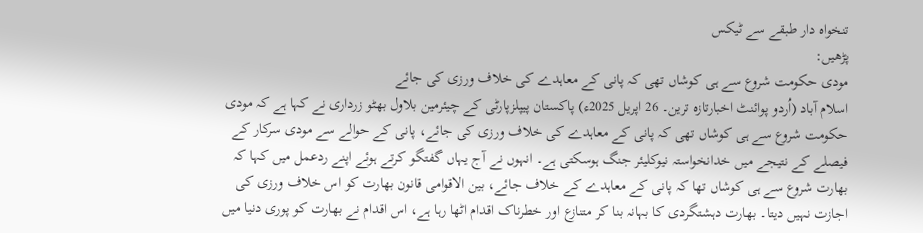تنخواہ دار طبقے سے ٹیکس
پڑھیں:
مودی حکومت شروع سے ہی کوشاں تھی کہ پانی کے معاہدے کی خلاف ورزی کی جائے
اسلام آباد (اُردو پوائنٹ اخبارتازہ ترین۔ 26 اپریل 2025ء) پاکستان پیپلزپارٹی کے چیئرمین بلاول بھٹو زرداری نے کہا ہے کہ مودی حکومت شروع سے ہی کوشاں تھی کہ پانی کے معاہدے کی خلاف ورزی کی جائے، پانی کے حوالے سے مودی سرکار کے فیصلے کے نتیجے میں خدانخواستہ نیوکلیئر جنگ ہوسکتی ہے۔ انہوں نے آج یہاں گفتگو کرتے ہوئے اپنے ردعمل میں کہا کہ بھارت شروع سے ہی کوشاں تھا کہ پانی کے معاہدے کے خلاف جائے، بین الاقوامی قانون بھارت کو اس خلاف ورزی کی اجازت نہیں دیتا۔ بھارت دہشتگردی کا بہانہ بنا کر متنازع اور خطرناک اقدام اٹھا رہا ہے، اس اقدام نے بھارت کو پوری دنیا میں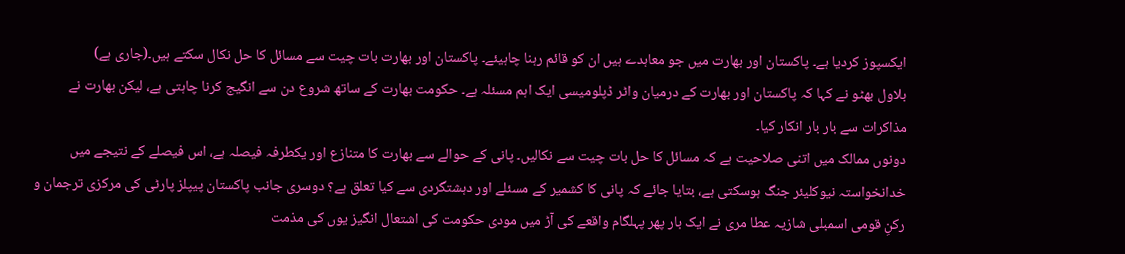ایکسپوز کردیا ہے۔ پاکستان اور بھارت میں جو معاہدے ہیں ان کو قائم رہنا چاہیئے۔ پاکستان اور بھارت بات چیت سے مسائل کا حل نکال سکتے ہیں۔(جاری ہے)
بلاول بھٹو نے کہا کہ پاکستان اور بھارت کے درمیان واٹر ڈپلومیسی ایک اہم مسئلہ ہے۔ حکومت بھارت کے ساتھ شروع دن سے انگیج کرنا چاہتی ہے، لیکن بھارت نے مذاکرات سے بار بار انکار کیا۔
دونوں ممالک میں اتنی صلاحیت ہے کہ مسائل کا حل بات چیت سے نکالیں۔ پانی کے حوالے سے بھارت کا متنازع اور یکطرفہ فیصلہ ہے، اس فیصلے کے نتیجے میں خدانخواستہ نیوکلیئر جنگ ہوسکتی ہے، بتایا جائے کہ پانی کا کشمیر کے مسئلے اور دہشتگردی سے کیا تعلق ہے؟ دوسری جانب پاکستان پیپلز پارٹی کی مرکزی ترجمان و رکنِ قومی اسمبلی شازیہ عطا مری نے ایک بار پھر پہلگام واقعے کی آڑ میں مودی حکومت کی اشتعال انگیز یوں کی مذمت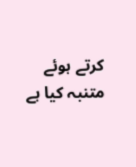کرتے ہوئے متنبہ کیا ہے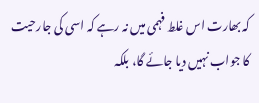کہ بھارت اس غلط فہمی میں نہ رہے کہ اسی کی جارحیت کا جواب نہیں دیا جائے گا، بلکہ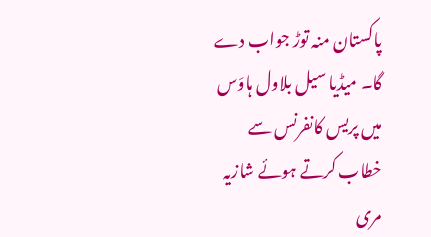پاکستان منہ توڑ جواب دے گا۔ میڈیا سیل بلاول ہاوَس میں پریس کانفرنس سے خطاب کرتے ہوئے شازیہ مری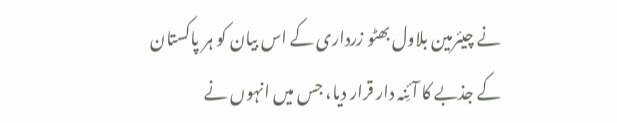نے چیئرمین بلاول بھٹو زرداری کے اس بیان کو ہر پاکستان کے جذبے کا آئِنہ دار قرار دیا، جس میں انہوں نے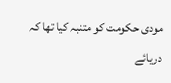مودی حکومت کو متنبہ کیا تھا کہ دریائے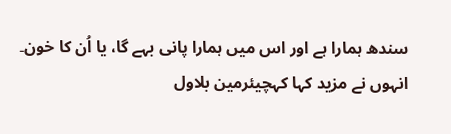سندھ ہمارا ہے اور اس میں ہمارا پانی بہے گا، یا اُن کا خون۔ انہوں نے مزید کہا کہچیئرمین بلاول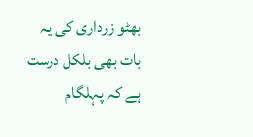بھٹو زرداری کی یہ بات بھی بلکل درست ہے کہ پہلگام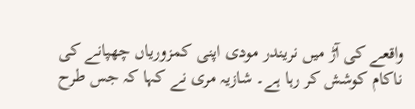واقعے کی آڑ میں نریندر مودی اپنی کمزوریاں چھپانے کی ناکام کوشش کر رہا ہے۔ شازیہ مری نے کہا کہ جس طرح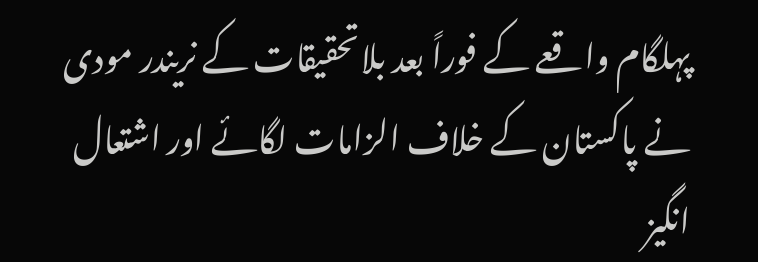پہلگام واقعے کے فوراً بعد بلاتحقیقات کے نریندر مودی نے پاکستان کے خلاف الزامات لگائے اور اشتعال انگیز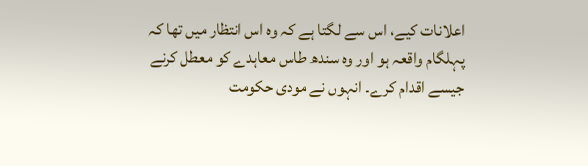اعلانات کیے، اس سے لگتا ہے کہ وہ اس انتظار میں تھا کہ پہلگام واقعہ ہو اور وہ سندھ طاس معاہدے کو معطل کرنے جیسے اقدام کرے۔ انہوں نے مودی حکومت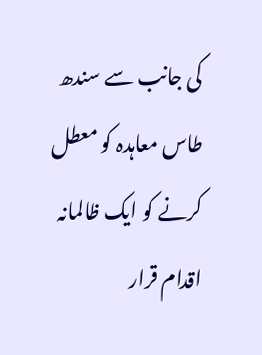کی جانب سے سندھ طاس معاہدہ کو معطل کرنے کو ایک ظالمانہ اقدام قرار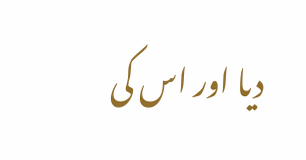دیا اور اس کی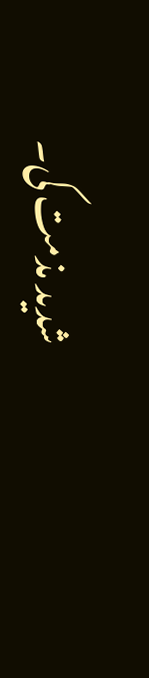شدید مذمت کی۔